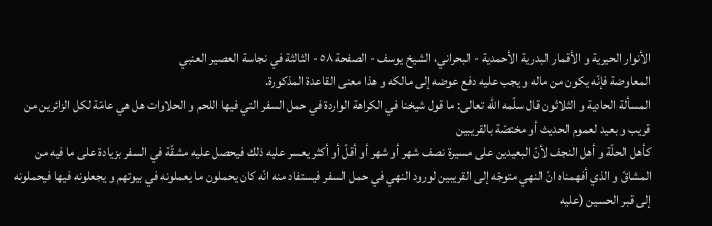الأنوار الحيرية و الأقمار البدرية الأحمدية - البحراني، الشيخ يوسف - الصفحة ٥٨ - الثالثة في نجاسة العصير العنبي
المعاوضة فإنّه يكون من ماله و يجب عليه دفع عوضه إلى مالكه و هذا معنى القاعدة المذكورة.
المسألة الحادية و الثلاثون قال سلّمه الله تعالى: ما قول شيخنا في الكراهة الواردة في حمل السفر التي فيها اللحم و الحلاوات هل هي عامّة لكل الزائرين من قريب و بعيد لعموم الحديث أو مختصّة بالقريبين
كأهل الحلّة و أهل النجف لأنّ البعيدين على مسيرة نصف شهر أو شهر أو أقلّ أو أكثر يعسر عليه ذلك فيحصل عليه مشقّة في السفر بزيادة على ما فيه من المشاقّ و الذي أفهمناه انّ النهي متوجّه إلى القريبين لورود النهي في حمل السفر فيستفاد منه انّه كان يحملون ما يعملونه في بيوتهم و يجعلونه فيها فيحملونه إلى قبر الحسين (عليه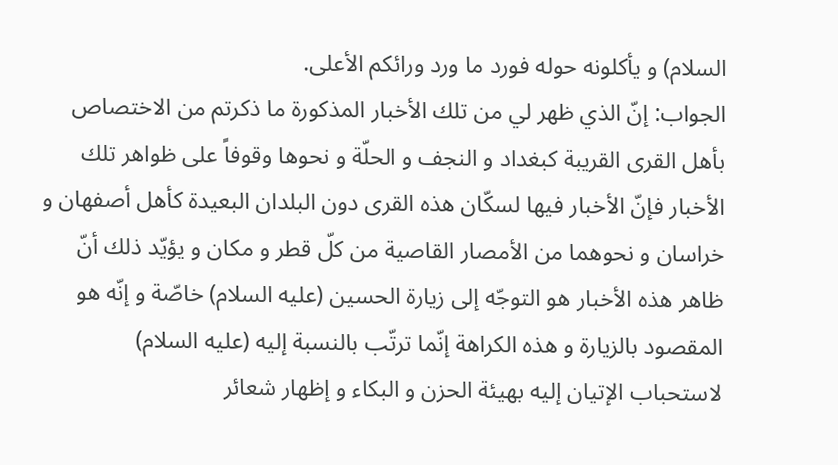السلام) و يأكلونه حوله فورد ما ورد ورائكم الأعلى.
الجواب: إنّ الذي ظهر لي من تلك الأخبار المذكورة ما ذكرتم من الاختصاص بأهل القرى القريبة كبغداد و النجف و الحلّة و نحوها وقوفاً على ظواهر تلك الأخبار فإنّ الأخبار فيها لسكّان هذه القرى دون البلدان البعيدة كأهل أصفهان و خراسان و نحوهما من الأمصار القاصية من كلّ قطر و مكان و يؤيّد ذلك أنّ ظاهر هذه الأخبار هو التوجّه إلى زيارة الحسين (عليه السلام) خاصّة و إنّه هو المقصود بالزيارة و هذه الكراهة إنّما ترتّب بالنسبة إليه (عليه السلام) لاستحباب الإتيان إليه بهيئة الحزن و البكاء و إظهار شعائر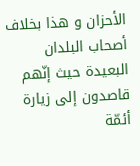الأحزان و هذا بخلاف أصحاب البلدان البعيدة حيث إنّهم قاصدون إلى زيارة أئمّة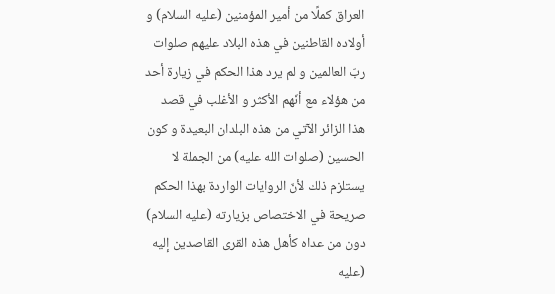العراق كملًا من أمير المؤمنين (عليه السلام) و أولاده القاطنين في هذه البلاد عليهم صلوات ربّ العالمين و لم يرد هذا الحكم في زيارة أحد من هؤلاء مع أنّهم الأكثر و الأغلب في قصد هذا الزائر الآتي من هذه البلدان البعيدة و كون الحسين (صلوات الله عليه) من الجملة لا يستلزم ذلك لأنّ الروايات الواردة بهذا الحكم صريحة في الاختصاص بزيارته (عليه السلام) دون من عداه كأهل هذه القرى القاصدين إليه (عليه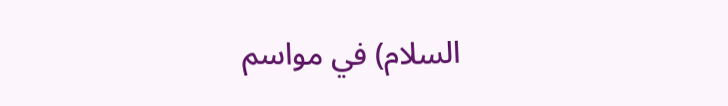السلام) في مواسم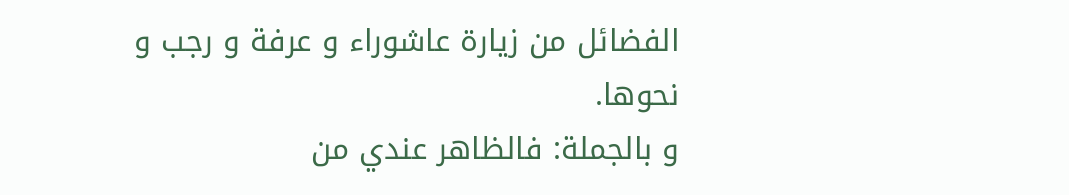الفضائل من زيارة عاشوراء و عرفة و رجب و نحوها.
و بالجملة: فالظاهر عندي من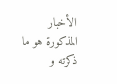الأخبار المذكورة هو ما ذكرته و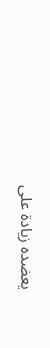يعضده زيادة على